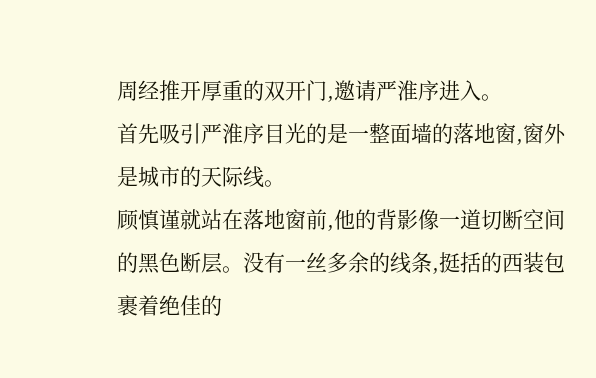周经推开厚重的双开门,邀请严淮序进入。
首先吸引严淮序目光的是一整面墙的落地窗,窗外是城市的天际线。
顾慎谨就站在落地窗前,他的背影像一道切断空间的黑色断层。没有一丝多余的线条,挺括的西装包裹着绝佳的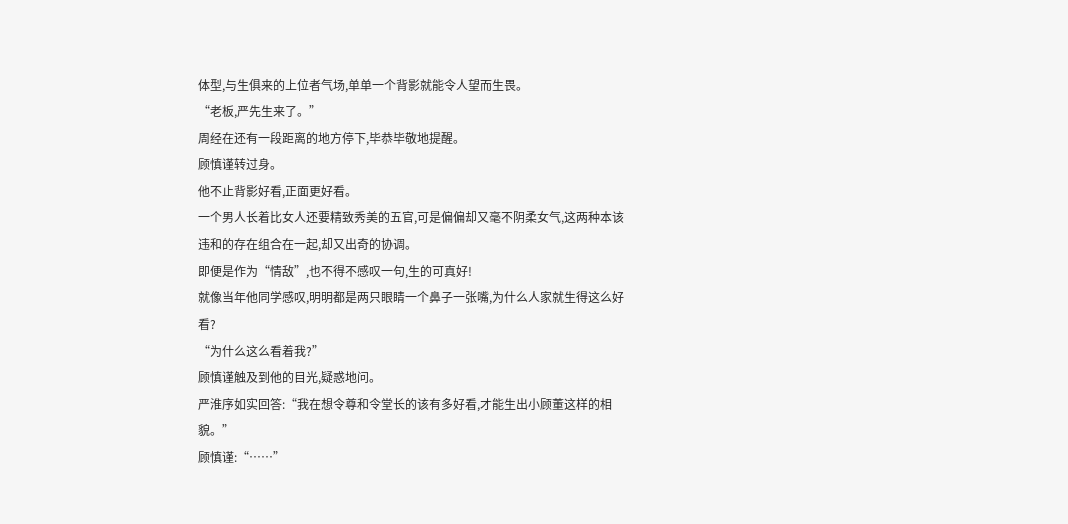体型,与生俱来的上位者气场,单单一个背影就能令人望而生畏。
“老板,严先生来了。”
周经在还有一段距离的地方停下,毕恭毕敬地提醒。
顾慎谨转过身。
他不止背影好看,正面更好看。
一个男人长着比女人还要精致秀美的五官,可是偏偏却又毫不阴柔女气,这两种本该违和的存在组合在一起,却又出奇的协调。
即便是作为“情敌”,也不得不感叹一句,生的可真好!
就像当年他同学感叹,明明都是两只眼睛一个鼻子一张嘴,为什么人家就生得这么好看?
“为什么这么看着我?”
顾慎谨触及到他的目光,疑惑地问。
严淮序如实回答:“我在想令尊和令堂长的该有多好看,才能生出小顾董这样的相貌。”
顾慎谨:“……”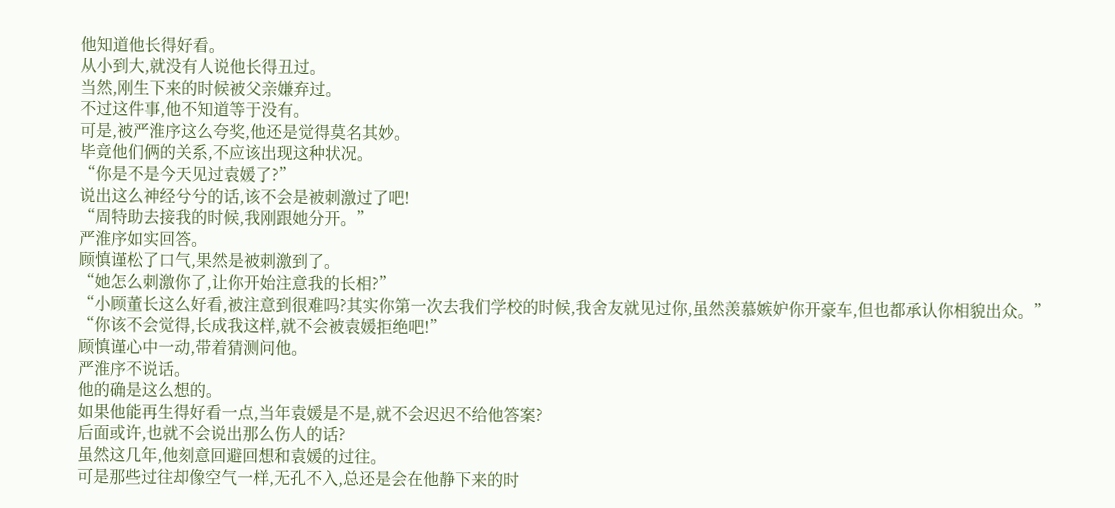他知道他长得好看。
从小到大,就没有人说他长得丑过。
当然,刚生下来的时候被父亲嫌弃过。
不过这件事,他不知道等于没有。
可是,被严淮序这么夸奖,他还是觉得莫名其妙。
毕竟他们俩的关系,不应该出现这种状况。
“你是不是今天见过袁媛了?”
说出这么神经兮兮的话,该不会是被刺激过了吧!
“周特助去接我的时候,我刚跟她分开。”
严淮序如实回答。
顾慎谨松了口气,果然是被刺激到了。
“她怎么刺激你了,让你开始注意我的长相?”
“小顾董长这么好看,被注意到很难吗?其实你第一次去我们学校的时候,我舍友就见过你,虽然羡慕嫉妒你开豪车,但也都承认你相貌出众。”
“你该不会觉得,长成我这样,就不会被袁媛拒绝吧!”
顾慎谨心中一动,带着猜测问他。
严淮序不说话。
他的确是这么想的。
如果他能再生得好看一点,当年袁媛是不是,就不会迟迟不给他答案?
后面或许,也就不会说出那么伤人的话?
虽然这几年,他刻意回避回想和袁媛的过往。
可是那些过往却像空气一样,无孔不入,总还是会在他静下来的时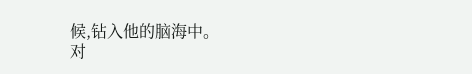候,钻入他的脑海中。
对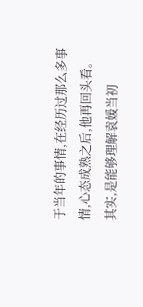于当年的事情,在经历过那么多事情,心态成熟之后,他再回头看。
其实,是能够理解袁媛当初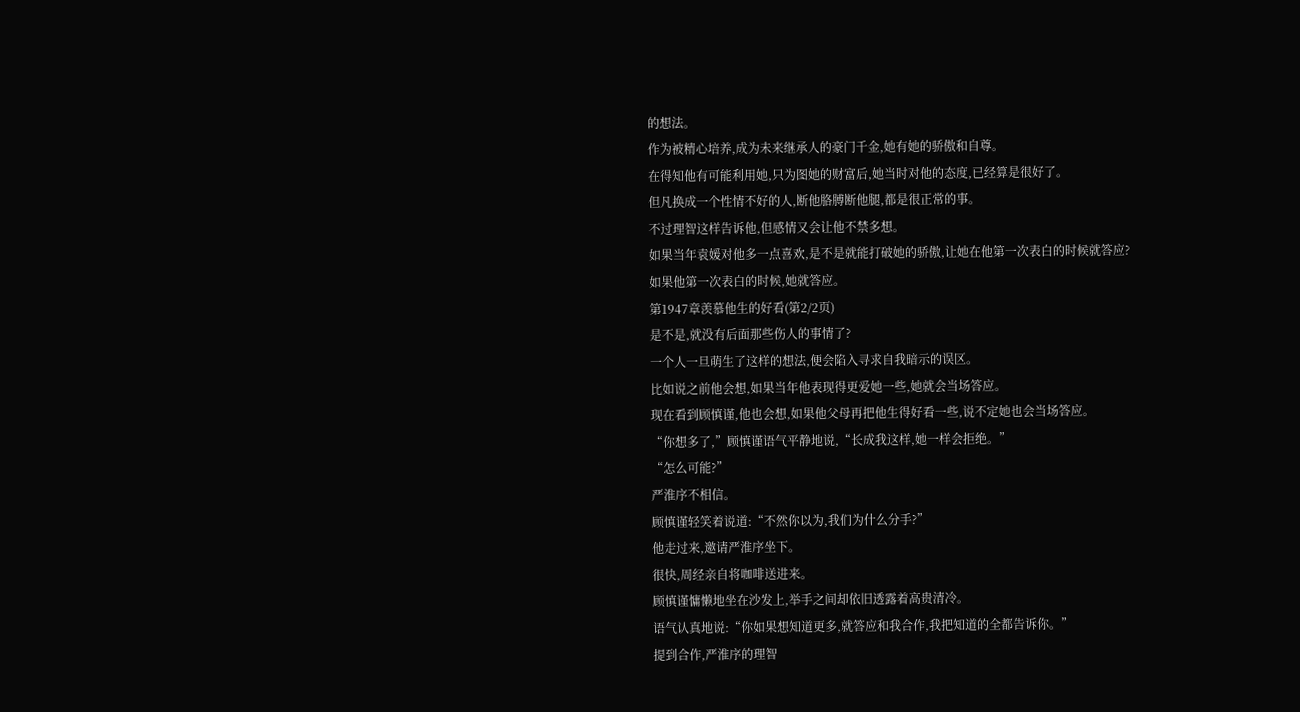的想法。
作为被精心培养,成为未来继承人的豪门千金,她有她的骄傲和自尊。
在得知他有可能利用她,只为图她的财富后,她当时对他的态度,已经算是很好了。
但凡换成一个性情不好的人,断他胳膊断他腿,都是很正常的事。
不过理智这样告诉他,但感情又会让他不禁多想。
如果当年袁媛对他多一点喜欢,是不是就能打破她的骄傲,让她在他第一次表白的时候就答应?
如果他第一次表白的时候,她就答应。
第1947章羡慕他生的好看(第2/2页)
是不是,就没有后面那些伤人的事情了?
一个人一旦萌生了这样的想法,便会陷入寻求自我暗示的误区。
比如说之前他会想,如果当年他表现得更爱她一些,她就会当场答应。
现在看到顾慎谨,他也会想,如果他父母再把他生得好看一些,说不定她也会当场答应。
“你想多了,”顾慎谨语气平静地说,“长成我这样,她一样会拒绝。”
“怎么可能?”
严淮序不相信。
顾慎谨轻笑着说道:“不然你以为,我们为什么分手?”
他走过来,邀请严淮序坐下。
很快,周经亲自将咖啡送进来。
顾慎谨慵懒地坐在沙发上,举手之间却依旧透露着高贵清冷。
语气认真地说:“你如果想知道更多,就答应和我合作,我把知道的全都告诉你。”
提到合作,严淮序的理智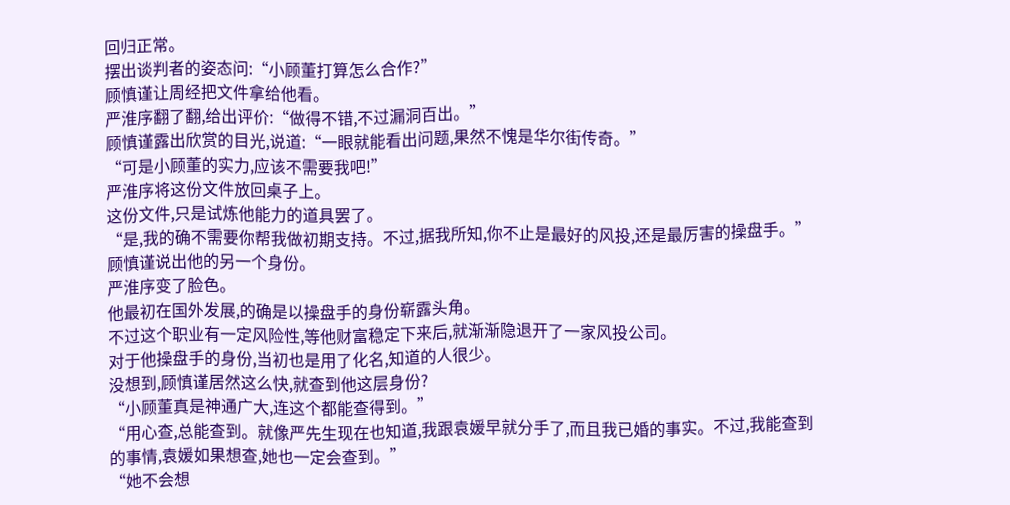回归正常。
摆出谈判者的姿态问:“小顾董打算怎么合作?”
顾慎谨让周经把文件拿给他看。
严淮序翻了翻,给出评价:“做得不错,不过漏洞百出。”
顾慎谨露出欣赏的目光,说道:“一眼就能看出问题,果然不愧是华尔街传奇。”
“可是小顾董的实力,应该不需要我吧!”
严淮序将这份文件放回桌子上。
这份文件,只是试炼他能力的道具罢了。
“是,我的确不需要你帮我做初期支持。不过,据我所知,你不止是最好的风投,还是最厉害的操盘手。”
顾慎谨说出他的另一个身份。
严淮序变了脸色。
他最初在国外发展,的确是以操盘手的身份崭露头角。
不过这个职业有一定风险性,等他财富稳定下来后,就渐渐隐退开了一家风投公司。
对于他操盘手的身份,当初也是用了化名,知道的人很少。
没想到,顾慎谨居然这么快,就查到他这层身份?
“小顾董真是神通广大,连这个都能查得到。”
“用心查,总能查到。就像严先生现在也知道,我跟袁媛早就分手了,而且我已婚的事实。不过,我能查到的事情,袁媛如果想查,她也一定会查到。”
“她不会想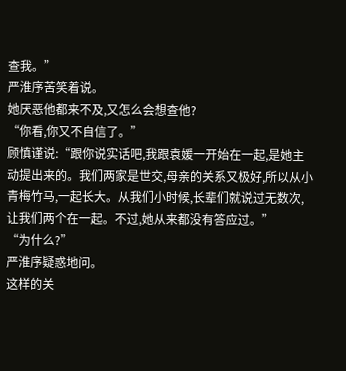查我。”
严淮序苦笑着说。
她厌恶他都来不及,又怎么会想查他?
“你看,你又不自信了。”
顾慎谨说:“跟你说实话吧,我跟袁媛一开始在一起,是她主动提出来的。我们两家是世交,母亲的关系又极好,所以从小青梅竹马,一起长大。从我们小时候,长辈们就说过无数次,让我们两个在一起。不过,她从来都没有答应过。”
“为什么?”
严淮序疑惑地问。
这样的关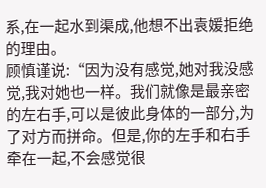系,在一起水到渠成,他想不出袁媛拒绝的理由。
顾慎谨说:“因为没有感觉,她对我没感觉,我对她也一样。我们就像是最亲密的左右手,可以是彼此身体的一部分,为了对方而拼命。但是,你的左手和右手牵在一起,不会感觉很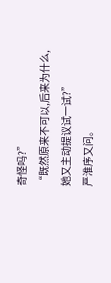奇怪吗?”
“既然原来不可以,后来为什么,她又主动提议试一试?”
严淮序又问。